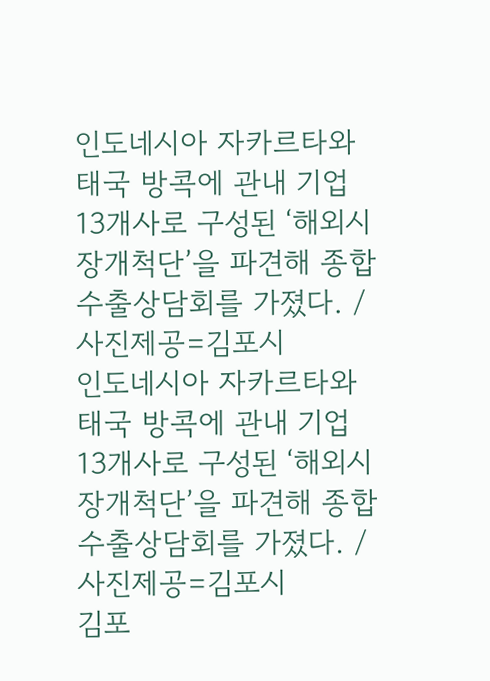인도네시아 자카르타와 태국 방콕에 관내 기업 13개사로 구성된 ‘해외시장개척단’을 파견해 종합수출상담회를 가졌다. / 사진제공=김포시
인도네시아 자카르타와 태국 방콕에 관내 기업 13개사로 구성된 ‘해외시장개척단’을 파견해 종합수출상담회를 가졌다. / 사진제공=김포시
김포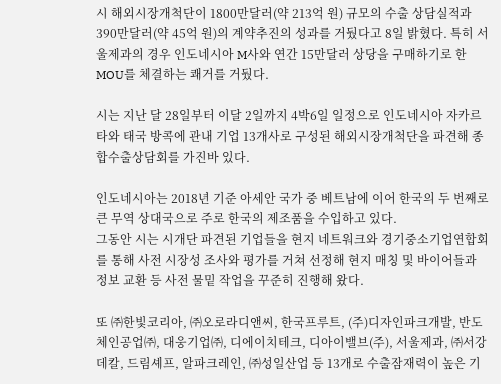시 해외시장개척단이 1800만달러(약 213억 원) 규모의 수출 상담실적과 390만달러(약 45억 원)의 계약추진의 성과를 거뒀다고 8일 밝혔다. 특히 서울제과의 경우 인도네시아 M사와 연간 15만달러 상당을 구매하기로 한 MOU를 체결하는 쾌거를 거뒀다.

시는 지난 달 28일부터 이달 2일까지 4박6일 일정으로 인도네시아 자카르타와 태국 방콕에 관내 기업 13개사로 구성된 해외시장개척단을 파견해 종합수출상담회를 가진바 있다.

인도네시아는 2018년 기준 아세안 국가 중 베트남에 이어 한국의 두 번째로 큰 무역 상대국으로 주로 한국의 제조품을 수입하고 있다.
그동안 시는 시개단 파견된 기업들을 현지 네트워크와 경기중소기업연합회를 통해 사전 시장성 조사와 평가를 거쳐 선정해 현지 매칭 및 바이어들과 정보 교환 등 사전 물밑 작업을 꾸준히 진행해 왔다.

또 ㈜한빛코리아, ㈜오로라디앤씨, 한국프루트, (주)디자인파크개발, 반도체인공업㈜, 대웅기업㈜, 디에이치테크, 디아이밸브(주), 서울제과, ㈜서강데칼, 드림셰프, 알파크레인, ㈜성일산업 등 13개로 수출잠재력이 높은 기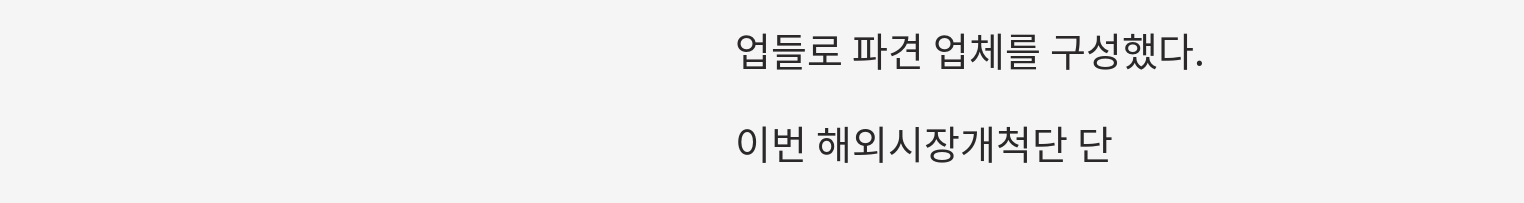업들로 파견 업체를 구성했다.

이번 해외시장개척단 단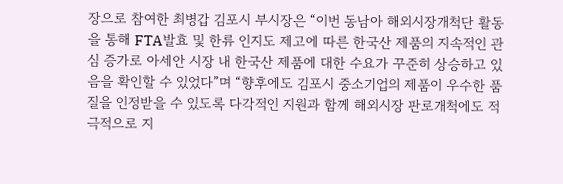장으로 참여한 최병갑 김포시 부시장은 “이번 동남아 해외시장개척단 활동을 통해 FTA발효 및 한류 인지도 제고에 따른 한국산 제품의 지속적인 관심 증가로 아세안 시장 내 한국산 제품에 대한 수요가 꾸준히 상승하고 있음을 확인할 수 있었다”며 “향후에도 김포시 중소기업의 제품이 우수한 품질을 인정받을 수 있도록 다각적인 지원과 함께 해외시장 판로개척에도 적극적으로 지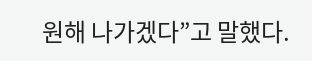원해 나가겠다”고 말했다.